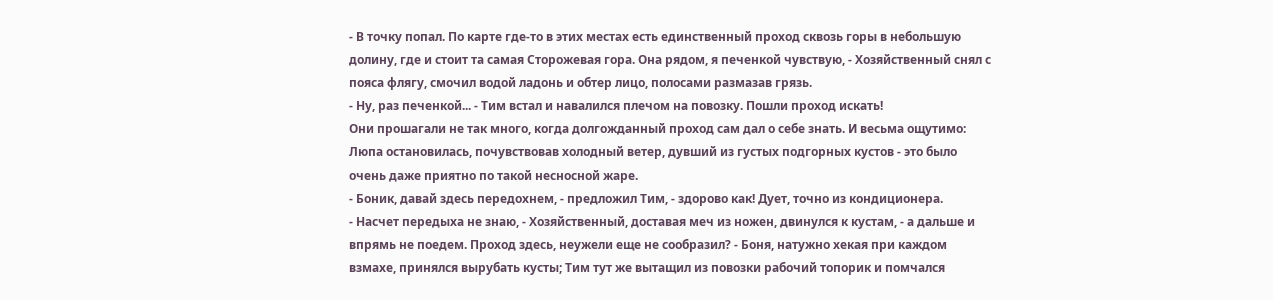- В точку попал. По карте где-то в этих местах есть единственный проход сквозь горы в небольшую долину, где и стоит та самая Сторожевая гора. Она рядом, я печенкой чувствую, - Хозяйственный снял с пояса флягу, смочил водой ладонь и обтер лицо, полосами размазав грязь.
- Ну, раз печенкой... - Тим встал и навалился плечом на повозку. Пошли проход искать!
Они прошагали не так много, когда долгожданный проход сам дал о себе знать. И весьма ощутимо: Люпа остановилась, почувствовав холодный ветер, дувший из густых подгорных кустов - это было очень даже приятно по такой несносной жаре.
- Боник, давай здесь передохнем, - предложил Тим, - здорово как! Дует, точно из кондиционера.
- Насчет передыха не знаю, - Хозяйственный, доставая меч из ножен, двинулся к кустам, - а дальше и впрямь не поедем. Проход здесь, неужели еще не сообразил? - Боня, натужно хекая при каждом взмахе, принялся вырубать кусты; Тим тут же вытащил из повозки рабочий топорик и помчался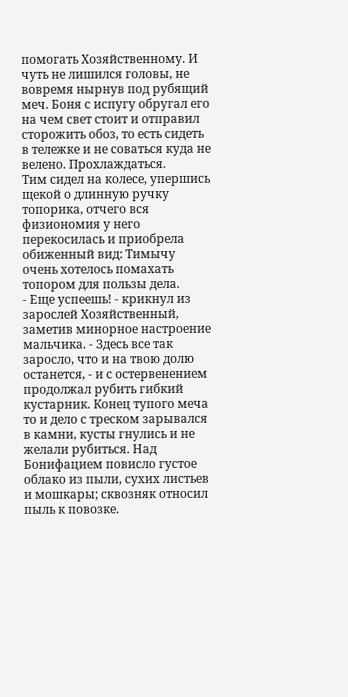помогать Хозяйственному. И чуть не лишился головы, не вовремя нырнув под рубящий меч. Боня с испугу обругал его на чем свет стоит и отправил сторожить обоз, то есть сидеть в тележке и не соваться куда не велено. Прохлаждаться.
Тим сидел на колесе, упершись щекой о длинную ручку топорика, отчего вся физиономия у него перекосилась и приобрела обиженный вид: Тимычу очень хотелось помахать топором для пользы дела.
- Еще успеешь! - крикнул из зарослей Хозяйственный, заметив минорное настроение мальчика. - Здесь все так заросло, что и на твою долю останется, - и с остервенением продолжал рубить гибкий кустарник. Конец тупого меча то и дело с треском зарывался в камни, кусты гнулись и не желали рубиться. Над Бонифацием повисло густое облако из пыли, сухих листьев и мошкары; сквозняк относил пыль к повозке.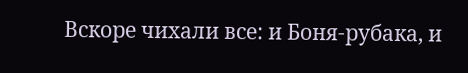Вскоре чихали все: и Боня-рубака, и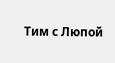Тим с Люпой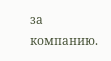за компанию.